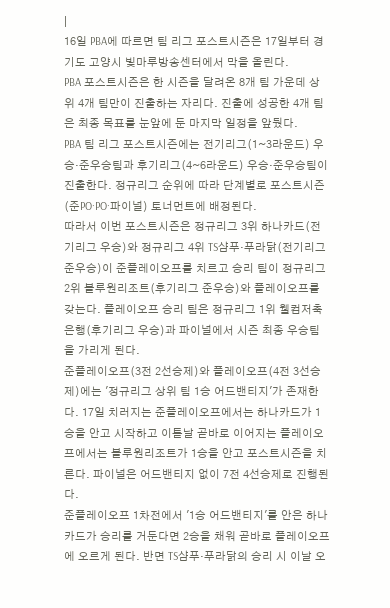|
16일 PBA에 따르면 팀 리그 포스트시즌은 17일부터 경기도 고양시 빛마루방송센터에서 막을 올린다.
PBA 포스트시즌은 한 시즌을 달려온 8개 팀 가운데 상위 4개 팀만이 진출하는 자리다. 진출에 성공한 4개 팀은 최종 목표를 눈앞에 둔 마지막 일정을 앞뒀다.
PBA 팀 리그 포스트시즌에는 전기리그(1~3라운드) 우승·준우승팀과 후기리그(4~6라운드) 우승·준우승팀이 진출한다. 정규리그 순위에 따라 단계별로 포스트시즌(준PO·PO·파이널) 토너먼트에 배정된다.
따라서 이번 포스트시즌은 정규리그 3위 하나카드(전기리그 우승)와 정규리그 4위 TS샴푸·푸라닭(전기리그 준우승)이 준플레이오프를 치르고 승리 팀이 정규리그 2위 블루원리조트(후기리그 준우승)와 플레이오프를 갖는다. 플레이오프 승리 팀은 정규리그 1위 웰컴저축은행(후기리그 우승)과 파이널에서 시즌 최종 우승팀을 가리게 된다.
준플레이오프(3전 2선승제)와 플레이오프(4전 3선승제)에는 '정규리그 상위 팀 1승 어드밴티지'가 존재한다. 17일 치러지는 준플레이오프에서는 하나카드가 1승을 안고 시작하고 이튿날 곧바로 이어지는 플레이오프에서는 블루원리조트가 1승을 안고 포스트시즌을 치른다. 파이널은 어드밴티지 없이 7전 4선승제로 진행된다.
준플레이오프 1차전에서 '1승 어드밴티지'를 안은 하나카드가 승리를 거둔다면 2승을 채워 곧바로 플레이오프에 오르게 된다. 반면 TS샴푸·푸라닭의 승리 시 이날 오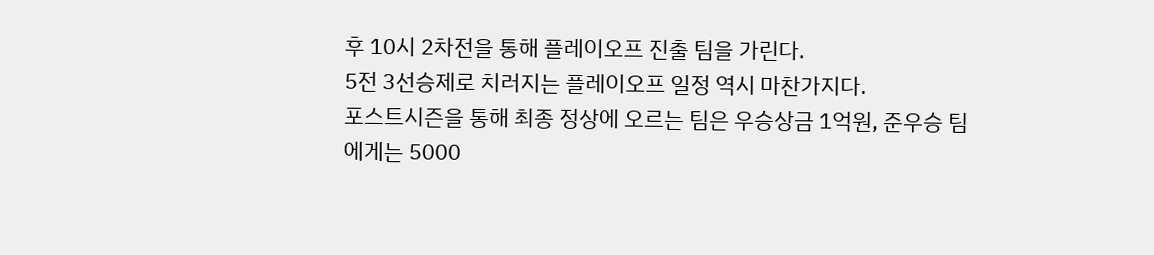후 10시 2차전을 통해 플레이오프 진출 팀을 가린다.
5전 3선승제로 치러지는 플레이오프 일정 역시 마찬가지다.
포스트시즌을 통해 최종 정상에 오르는 팀은 우승상금 1억원, 준우승 팀에게는 5000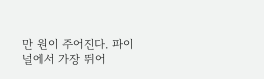만 원이 주어진다. 파이널에서 가장 뛰어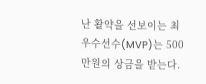난 활약을 선보이는 최우수선수(MVP)는 500만원의 상금을 받는다.